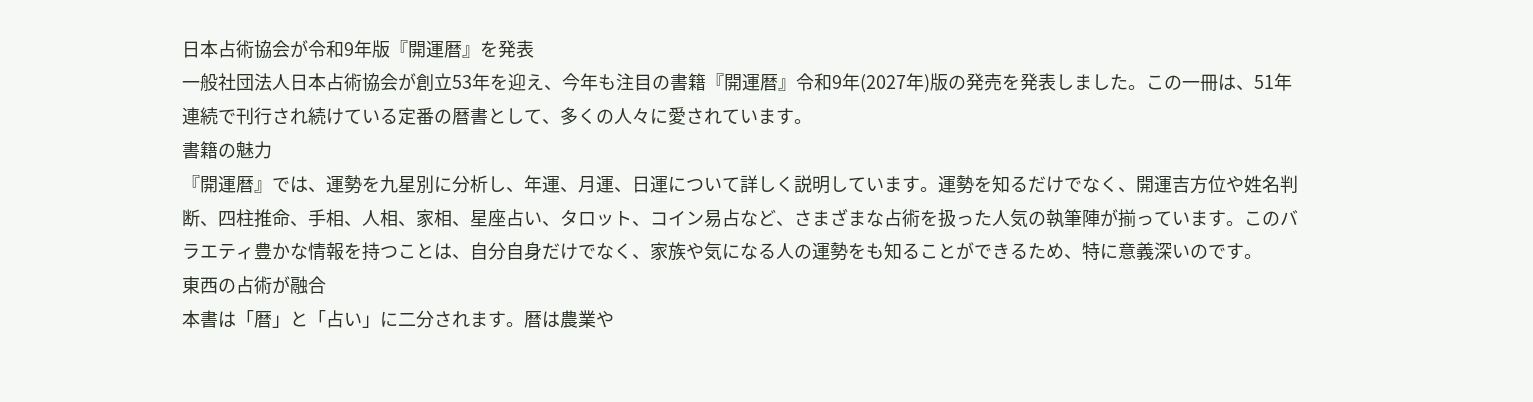日本占術協会が令和9年版『開運暦』を発表
一般社団法人日本占術協会が創立53年を迎え、今年も注目の書籍『開運暦』令和9年(2027年)版の発売を発表しました。この一冊は、51年連続で刊行され続けている定番の暦書として、多くの人々に愛されています。
書籍の魅力
『開運暦』では、運勢を九星別に分析し、年運、月運、日運について詳しく説明しています。運勢を知るだけでなく、開運吉方位や姓名判断、四柱推命、手相、人相、家相、星座占い、タロット、コイン易占など、さまざまな占術を扱った人気の執筆陣が揃っています。このバラエティ豊かな情報を持つことは、自分自身だけでなく、家族や気になる人の運勢をも知ることができるため、特に意義深いのです。
東西の占術が融合
本書は「暦」と「占い」に二分されます。暦は農業や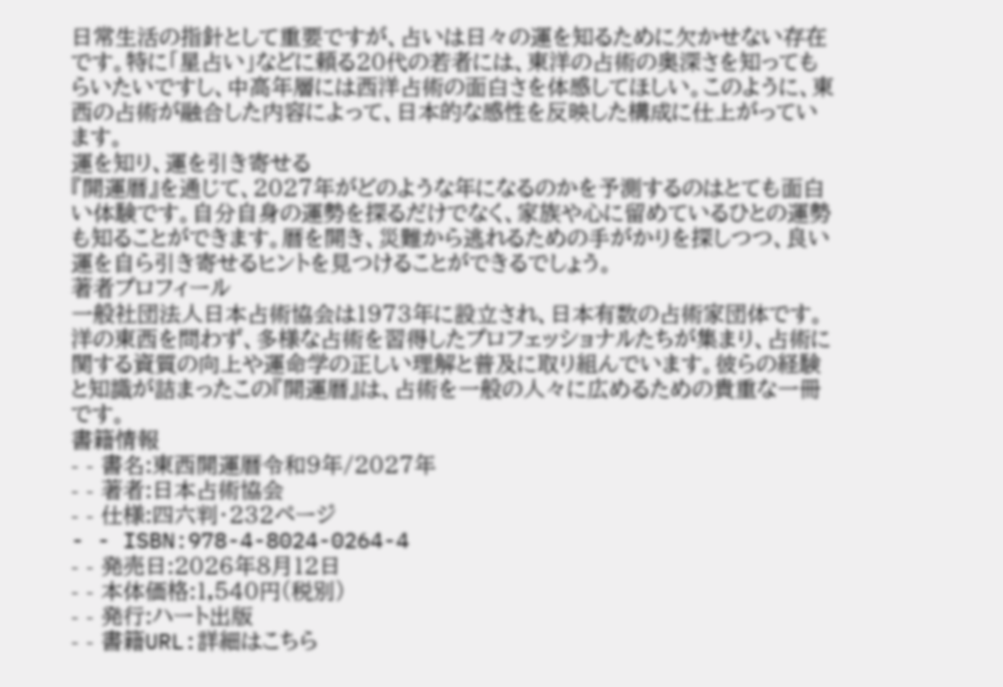日常生活の指針として重要ですが、占いは日々の運を知るために欠かせない存在です。特に「星占い」などに頼る20代の若者には、東洋の占術の奥深さを知ってもらいたいですし、中高年層には西洋占術の面白さを体感してほしい。このように、東西の占術が融合した内容によって、日本的な感性を反映した構成に仕上がっています。
運を知り、運を引き寄せる
『開運暦』を通じて、2027年がどのような年になるのかを予測するのはとても面白い体験です。自分自身の運勢を探るだけでなく、家族や心に留めているひとの運勢も知ることができます。暦を開き、災難から逃れるための手がかりを探しつつ、良い運を自ら引き寄せるヒントを見つけることができるでしょう。
著者プロフィール
一般社団法人日本占術協会は1973年に設立され、日本有数の占術家団体です。洋の東西を問わず、多様な占術を習得したプロフェッショナルたちが集まり、占術に関する資質の向上や運命学の正しい理解と普及に取り組んでいます。彼らの経験と知識が詰まったこの『開運暦』は、占術を一般の人々に広めるための貴重な一冊です。
書籍情報
- - 書名:東西開運暦令和9年/2027年
- - 著者:日本占術協会
- - 仕様:四六判・232ページ
- - ISBN:978-4-8024-0264-4
- - 発売日:2026年8月12日
- - 本体価格:1,540円(税別)
- - 発行:ハート出版
- - 書籍URL:詳細はこちら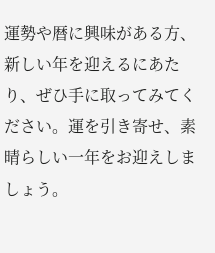運勢や暦に興味がある方、新しい年を迎えるにあたり、ぜひ手に取ってみてください。運を引き寄せ、素晴らしい一年をお迎えしましょう。